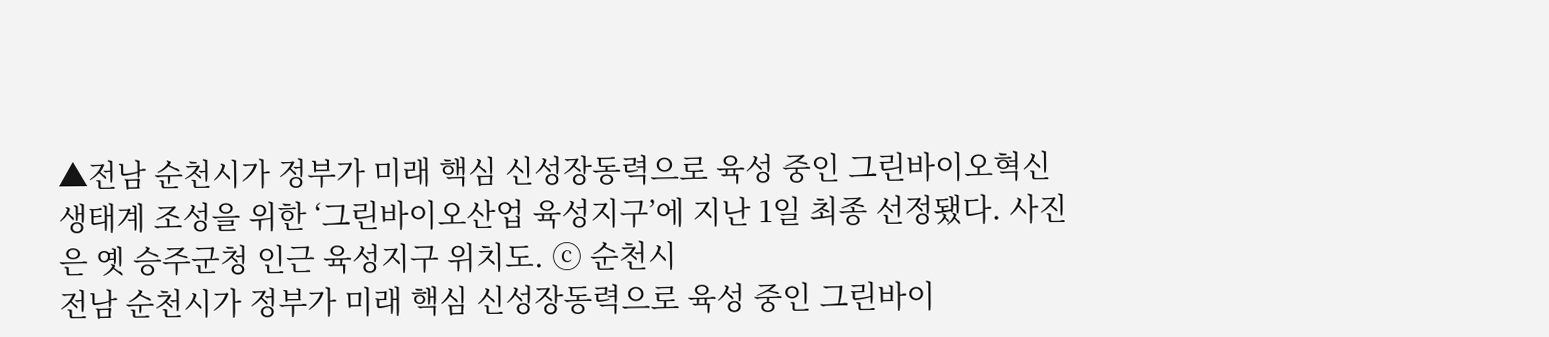▲전남 순천시가 정부가 미래 핵심 신성장동력으로 육성 중인 그린바이오혁신 생태계 조성을 위한 ‘그린바이오산업 육성지구’에 지난 1일 최종 선정됐다. 사진은 옛 승주군청 인근 육성지구 위치도. ⓒ 순천시
전남 순천시가 정부가 미래 핵심 신성장동력으로 육성 중인 그린바이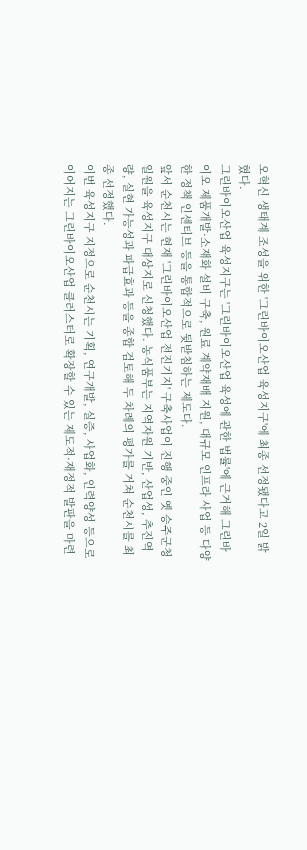오혁신 생태계 조성을 위한 '그린바이오산업 육성지구'에 최종 선정됐다고 2일 밝혔다.
그린바이오산업 육성지구는 '그린바이오산업 육성에 관한 법률'에 근거해 그린바이오 제품개발·소재화 설비 구축, 원료 계약재배 지원, 대규모 인프라 사업 등 다양한 정책 인센티브 등을 통합적으로 뒷받침하는 제도다.
앞서 순천시는 현재 '그린바이오산업 전진기지' 구축사업이 진행 중인 옛 승주군청 일원을 육성지구 대상지로 신청했다. 농식품부는 지역자원 기반, 산업성, 추진역량, 실현 가능성과 파급효과 등을 종합 검토해 두 차례의 평가를 거쳐 순천시를 최종 선정했다.
이번 육성지구 지정으로 순천시는 기획, 연구개발, 실증, 사업화, 인력양성 등으로 이어지는 그린바이오산업 클러스터로 확장할 수 있는 제도적·재정적 발판을 마련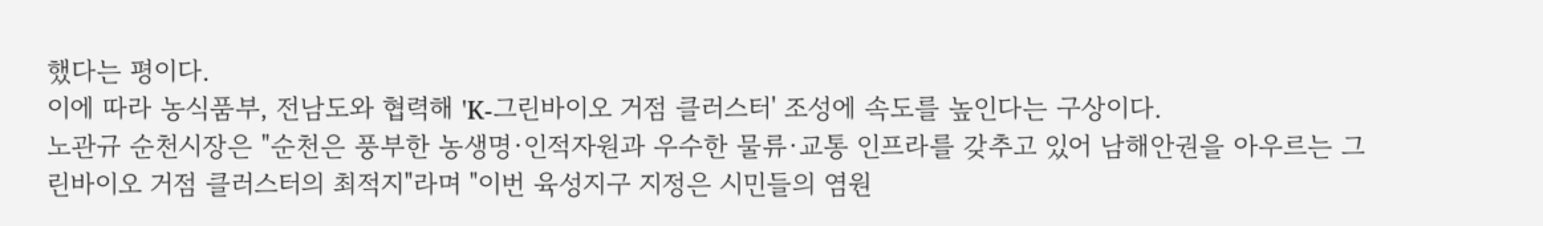했다는 평이다.
이에 따라 농식품부, 전남도와 협력해 'K-그린바이오 거점 클러스터' 조성에 속도를 높인다는 구상이다.
노관규 순천시장은 "순천은 풍부한 농생명·인적자원과 우수한 물류·교통 인프라를 갖추고 있어 남해안권을 아우르는 그린바이오 거점 클러스터의 최적지"라며 "이번 육성지구 지정은 시민들의 염원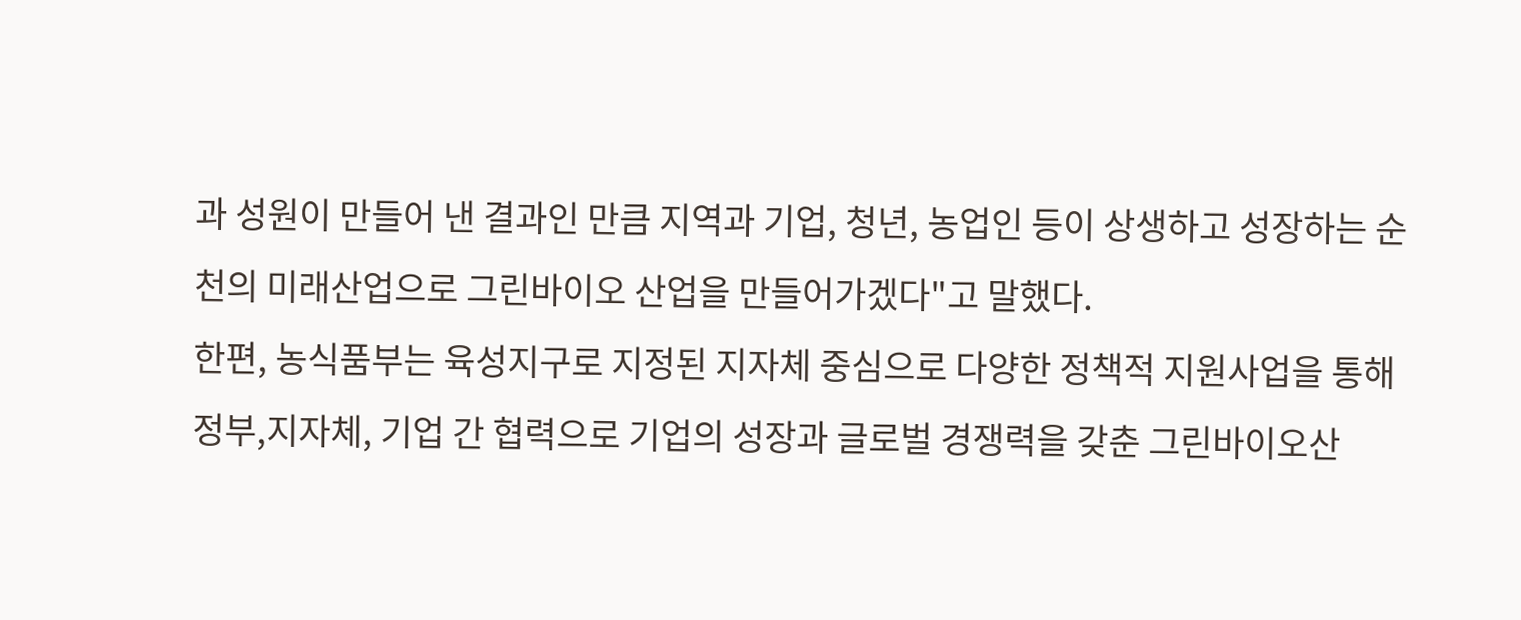과 성원이 만들어 낸 결과인 만큼 지역과 기업, 청년, 농업인 등이 상생하고 성장하는 순천의 미래산업으로 그린바이오 산업을 만들어가겠다"고 말했다.
한편, 농식품부는 육성지구로 지정된 지자체 중심으로 다양한 정책적 지원사업을 통해 정부,지자체, 기업 간 협력으로 기업의 성장과 글로벌 경쟁력을 갖춘 그린바이오산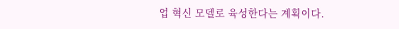업 혁신 모델로 육성한다는 계획이다.